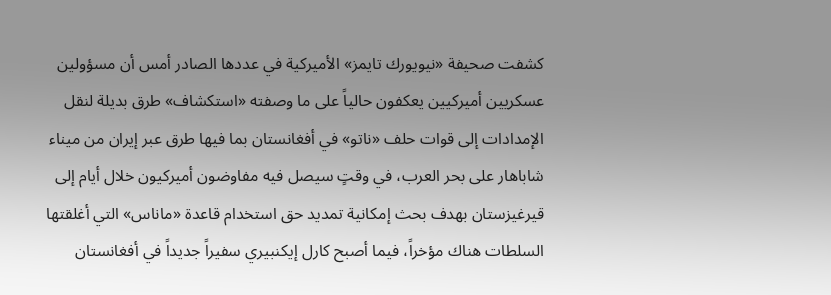كشفت صحيفة «نيويورك تايمز» الأميركية في عددها الصادر أمس أن مسؤولين عسكريين أميركيين يعكفون حالياً على ما وصفته «استكشاف» طرق بديلة لنقل الإمدادات إلى قوات حلف «ناتو» في أفغانستان بما فيها طرق عبر إيران من ميناء شاباهار على بحر العرب، في وقتٍ سيصل فيه مفاوضون أميركيون خلال أيام إلى قيرغيزستان بهدف بحث إمكانية تمديد حق استخدام قاعدة «ماناس» التي أغلقتها السلطات هناك مؤخراً، فيما أصبح كارل إيكنبيري سفيراً جديداً في أفغانستان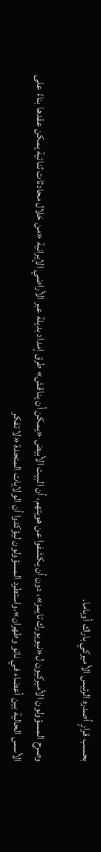بحسب قرارٍ أصدره الرئيس الأميركي باراك أوباما.

وصرح المسؤولون الأميركيون ل«نيويورك تايمز»، دون أن يكشفوا عن هويتهم، أن البيت الأبيض «يمكن أن يناقش» طرق إمداد بديلة عبر الأراضي الإيرانية «من خلال محادثات ثنائية يمكن عقدها بناءً على الأسس الحالية بين أعضاء في ناتو وطهران».واستطرد المسؤولون ليؤكدوا أن الولايات المتحدة «لا تفكر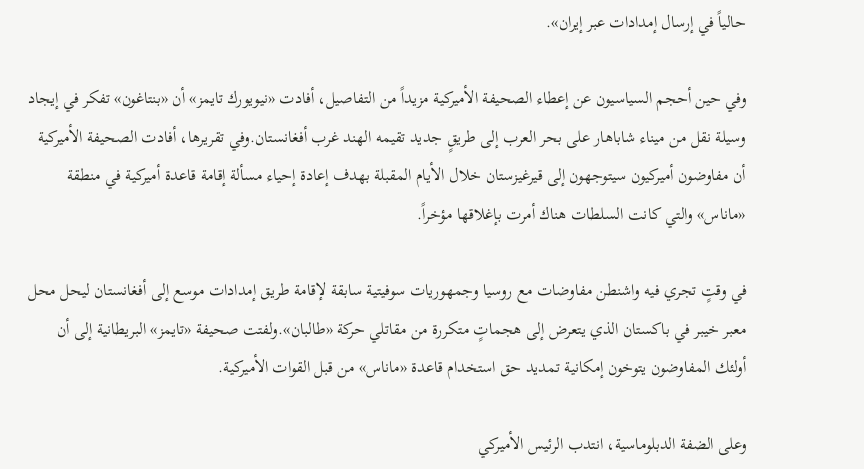حالياً في إرسال إمدادات عبر إيران».

وفي حين أحجم السياسيون عن إعطاء الصحيفة الأميركية مزيداً من التفاصيل، أفادت «نيويورك تايمز» أن «بنتاغون» تفكر في إيجاد وسيلة نقل من ميناء شاباهار على بحر العرب إلى طريقٍ جديد تقيمه الهند غرب أفغانستان.وفي تقريرها، أفادت الصحيفة الأميركية أن مفاوضون أميركيون سيتوجهون إلى قيرغيزستان خلال الأيام المقبلة بهدف إعادة إحياء مسألة إقامة قاعدة أميركية في منطقة «ماناس» والتي كانت السلطات هناك أمرت بإغلاقها مؤخراً.

في وقتٍ تجري فيه واشنطن مفاوضات مع روسيا وجمهوريات سوفيتية سابقة لإقامة طريق إمدادات موسع إلى أفغانستان ليحل محل معبر خيبر في باكستان الذي يتعرض إلى هجماتٍ متكررة من مقاتلي حركة «طالبان».ولفتت صحيفة «تايمز» البريطانية إلى أن أولئك المفاوضون يتوخون إمكانية تمديد حق استخدام قاعدة «ماناس» من قبل القوات الأميركية.

وعلى الضفة الدبلوماسية، انتدب الرئيس الأميركي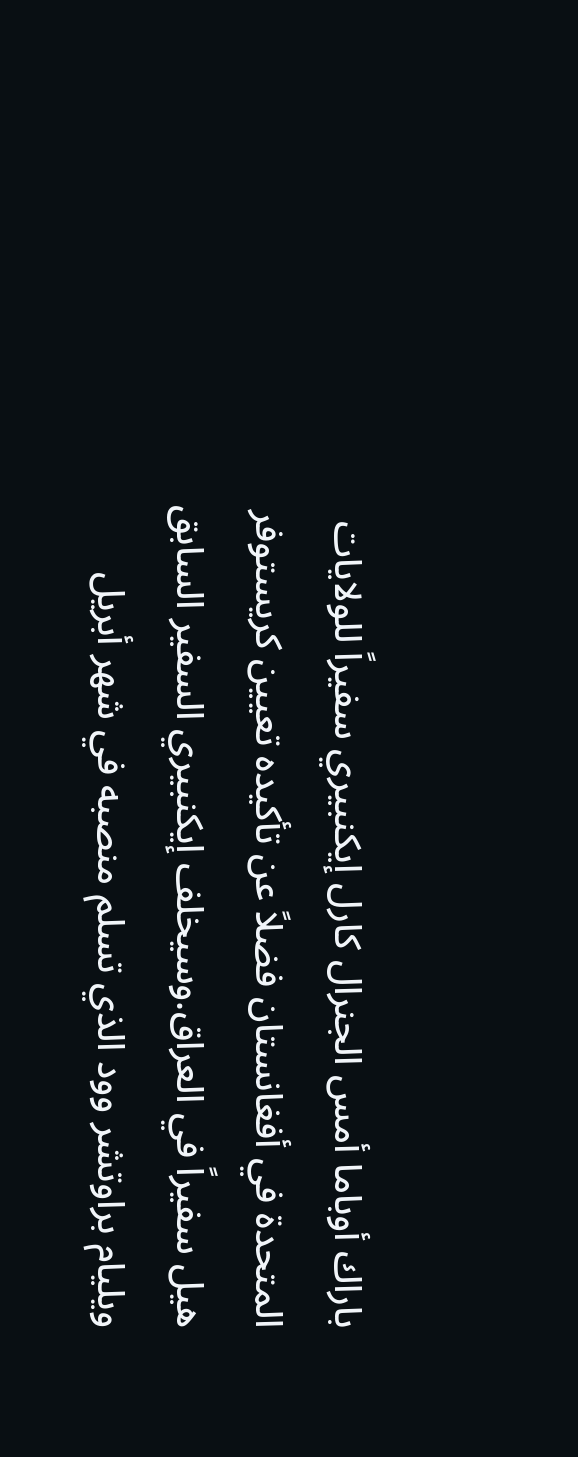باراك أوباما أمس الجنرال كارل إيكنبيري سفيراً للولايات المتحدة في أفغانستان فضلاً عن تأكيده تعيين كريستوفر هيل سفيراً في العراق.وسيخلف إيكنبيري السفير السابق ويليام براوتشر وود الذي تسلم منصبه في شهر أبريل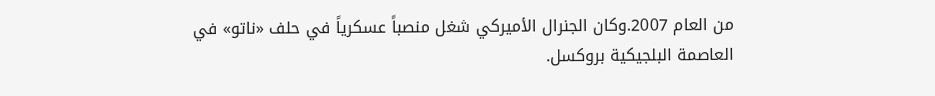من العام 2007.وكان الجنرال الأميركي شغل منصباً عسكرياً في حلف «ناتو» في العاصمة البلجيكية بروكسل.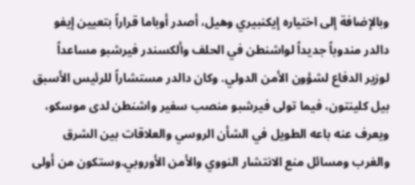وبالإضافة إلى اختياره إيكنبيري وهيل، أصدر أوباما قراراً بتعيين إيفو دالدر مندوباً جديداً لواشنطن في الحلف وألكسندر فيرشبو مساعداً لوزير الدفاع لشؤون الأمن الدولي. وكان دالدر مستشاراً للرئيس الأسبق بيل كلينتون، فيما تولى فيرشبو منصب سفير واشنطن لدى موسكو، ويعرف عنه باعه الطويل في الشأن الروسي والعلاقات بين الشرق والغرب ومسائل منع الانتشار النووي والأمن الأوروبي.وستكون من أولى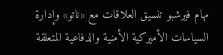مهام فيرشبو تنسيق العلاقات مع «ناتو» وإدارة السياسات الأميركية الأمنية والدفاعية المتعلقة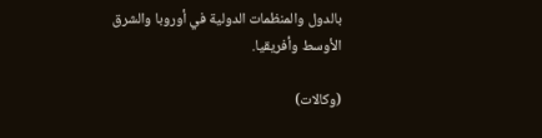بالدول والمنظمات الدولية في أوروبا والشرق الأوسط وأفريقيا.

(وكالات)